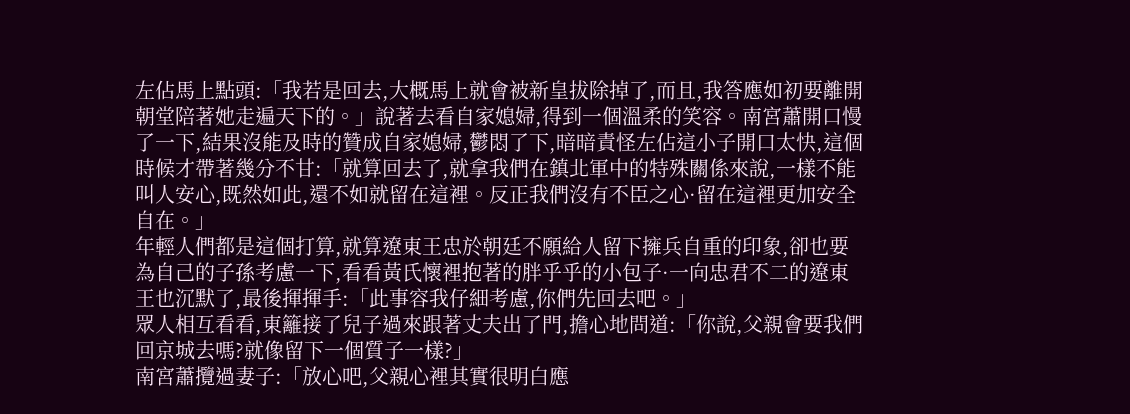左佔馬上點頭:「我若是回去,大概馬上就會被新皇拔除掉了,而且,我答應如初要離開朝堂陪著她走遍天下的。」說著去看自家媳婦,得到一個溫柔的笑容。南宮蕭開口慢了一下,結果沒能及時的贊成自家媳婦,鬱悶了下,暗暗責怪左佔這小子開口太快,這個時候才帶著幾分不甘:「就算回去了,就拿我們在鎮北軍中的特殊關係來說,一樣不能叫人安心,既然如此,還不如就留在這裡。反正我們沒有不臣之心·留在這裡更加安全自在。」
年輕人們都是這個打算,就算遼東王忠於朝廷不願給人留下擁兵自重的印象,卻也要為自己的子孫考慮一下,看看黃氏懷裡抱著的胖乎乎的小包子·一向忠君不二的遼東王也沉默了,最後揮揮手:「此事容我仔細考慮,你們先回去吧。」
眾人相互看看,東籬接了兒子過來跟著丈夫出了門,擔心地問道:「你說,父親會要我們回京城去嗎?就像留下一個質子一樣?」
南宮蕭攬過妻子:「放心吧,父親心裡其實很明白應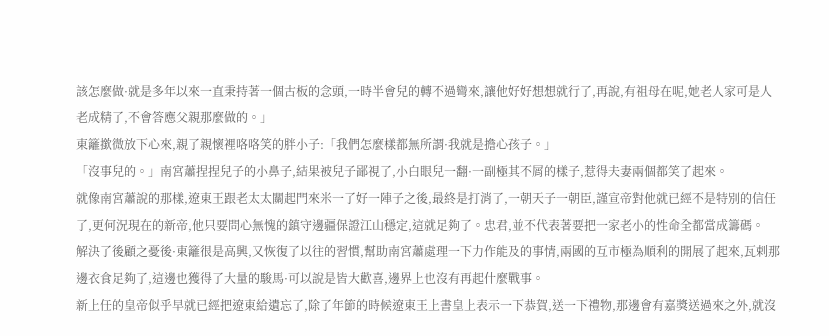該怎麼做·就是多年以來一直秉持著一個古板的念頭,一時半會兒的轉不過彎來,讓他好好想想就行了,再說,有祖母在呢,她老人家可是人老成精了,不會答應父親那麼做的。」
東籬撳微放下心來,親了親懷裡咯咯笑的胖小子:「我們怎麼樣都無所謂·我就是擔心孩子。」
「沒事兒的。」南宮蕭捏捏兒子的小鼻子,結果被兒子鄙視了,小白眼兒一翻·一副極其不屑的樣子,惹得夫妻兩個都笑了起來。
就像南宮蕭說的那樣,遼東王跟老太太關起門來米一了好一陣子之後,最終是打消了,一朝天子一朝臣,謹宣帝對他就已經不是特別的信任了,更何況現在的新帝,他只要問心無愧的鎮守邊疆保證江山穩定,這就足夠了。忠君,並不代表著要把一家老小的性命全都當成籌碼。
解決了後顧之憂後·東籬很是高興,又恢復了以往的習慣,幫助南宮蕭處理一下力作能及的事情,兩國的互市極為順利的開展了起來,瓦剌那邊衣食足夠了,這邊也獲得了大量的駿馬·可以說是皆大歡喜,邊界上也沒有再起什麼戰事。
新上任的皇帝似乎早就已經把遼東給遺忘了,除了年節的時候遼東王上書皇上表示一下恭賀,送一下禮物,那邊會有嘉獎送過來之外,就沒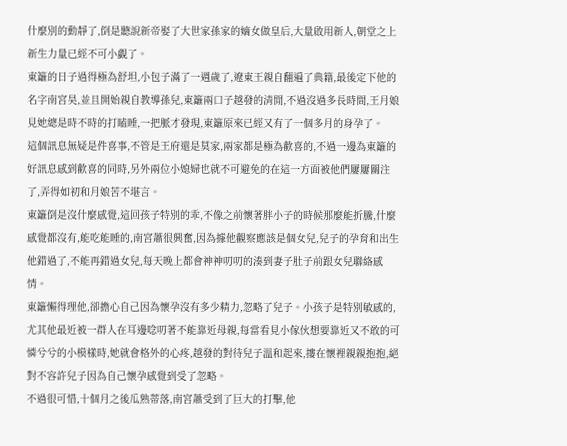什麼別的動靜了,倒是聽說新帝娶了大世家孫家的嫡女做皇后,大量啟用新人,朝堂之上新生力量已經不可小覷了。
東籬的日子過得極為舒坦,小包子滿了一週歲了,遼東王親自翻遍了典籍,最後定下他的名字南宮昊,並且開始親自教導孫兒,東籬兩口子越發的清閒,不過沒過多長時間,王月娘見她總是時不時的打瞌睡,一把脈才發現,東籬原來已經又有了一個多月的身孕了。
這個訊息無疑是件喜事,不管是王府還是莫家,兩家都是極為歡喜的,不過一邊為東籬的好訊息感到歡喜的同時,另外兩位小媳婦也就不可避免的在這一方面被他們屢屢關注了,弄得如初和月娘苦不堪言。
東籬倒是沒什麼感覺,這回孩子特別的乖,不像之前懷著胖小子的時候那麼能折騰,什麼感覺都沒有,能吃能睡的,南宮蕭很興奮,因為據他觀察應該是個女兒,兒子的孕育和出生他錯過了,不能再錯過女兒,每天晚上都會神神叨叨的湊到妻子肚子前跟女兒聯絡感情。
東籬懶得理他,卻擔心自己因為懷孕沒有多少精力,忽略了兒子。小孩子是特別敏感的,尤其他最近被一群人在耳邊唸叨著不能靠近母親,每當看見小傢伙想要靠近又不敢的可憐兮兮的小模樣時,她就會格外的心疼,越發的對待兒子溫和起來,摟在懷裡親親抱抱,絕對不容許兒子因為自己懷孕感覺到受了忽略。
不過很可惜,十個月之後瓜熟蒂落,南宮蕭受到了巨大的打擊,他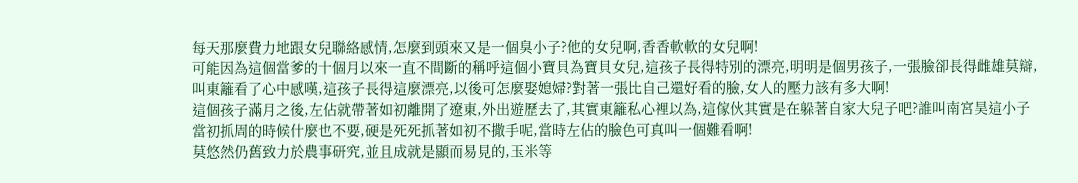每天那麼費力地跟女兒聯絡感情,怎麼到頭來又是一個臭小子?他的女兒啊,香香軟軟的女兒啊!
可能因為這個當爹的十個月以來一直不間斷的稱呼這個小寶貝為寶貝女兒,這孩子長得特別的漂亮,明明是個男孩子,一張臉卻長得雌雄莫辯,叫東籬看了心中感嘆,這孩子長得這麼漂亮,以後可怎麼娶媳婦?對著一張比自己還好看的臉,女人的壓力該有多大啊!
這個孩子滿月之後,左佔就帶著如初離開了遼東,外出遊歷去了,其實東籬私心裡以為,這傢伙其實是在躲著自家大兒子吧?誰叫南宮昊這小子當初抓周的時候什麼也不要,硬是死死抓著如初不撒手呢,當時左佔的臉色可真叫一個難看啊!
莫悠然仍舊致力於農事研究,並且成就是顯而易見的,玉米等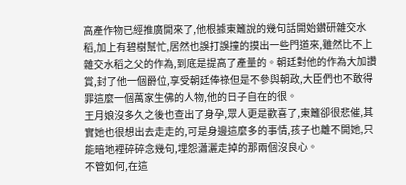高產作物已經推廣開來了,他根據東籬說的幾句話開始鑽研雜交水稻,加上有碧樹幫忙,居然也誤打誤撞的摸出一些門道來,雖然比不上雜交水稻之父的作為,到底是提高了產量的。朝廷對他的作為大加讚賞,封了他一個爵位,享受朝廷俸祿但是不參與朝政,大臣們也不敢得罪這麼一個萬家生佛的人物,他的日子自在的很。
王月娘沒多久之後也查出了身孕,眾人更是歡喜了,東籬卻很悲催,其實她也很想出去走走的,可是身邊這麼多的事情,孩子也離不開她,只能暗地裡碎碎念幾句,埋怨瀟灑走掉的那兩個沒良心。
不管如何,在這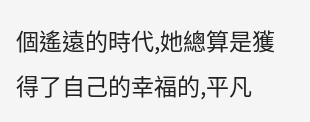個遙遠的時代,她總算是獲得了自己的幸福的,平凡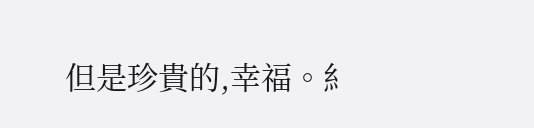但是珍貴的,幸福。糹